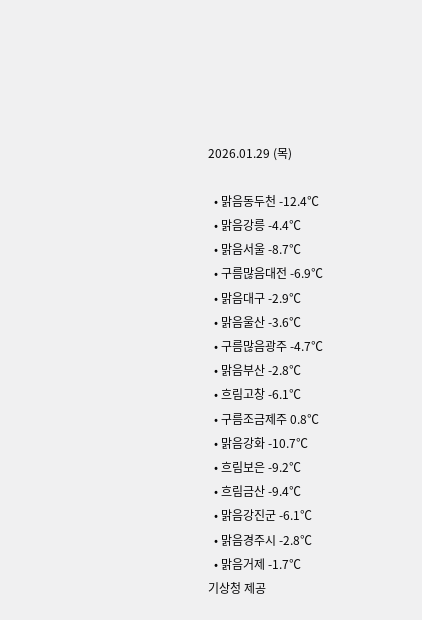2026.01.29 (목)

  • 맑음동두천 -12.4℃
  • 맑음강릉 -4.4℃
  • 맑음서울 -8.7℃
  • 구름많음대전 -6.9℃
  • 맑음대구 -2.9℃
  • 맑음울산 -3.6℃
  • 구름많음광주 -4.7℃
  • 맑음부산 -2.8℃
  • 흐림고창 -6.1℃
  • 구름조금제주 0.8℃
  • 맑음강화 -10.7℃
  • 흐림보은 -9.2℃
  • 흐림금산 -9.4℃
  • 맑음강진군 -6.1℃
  • 맑음경주시 -2.8℃
  • 맑음거제 -1.7℃
기상청 제공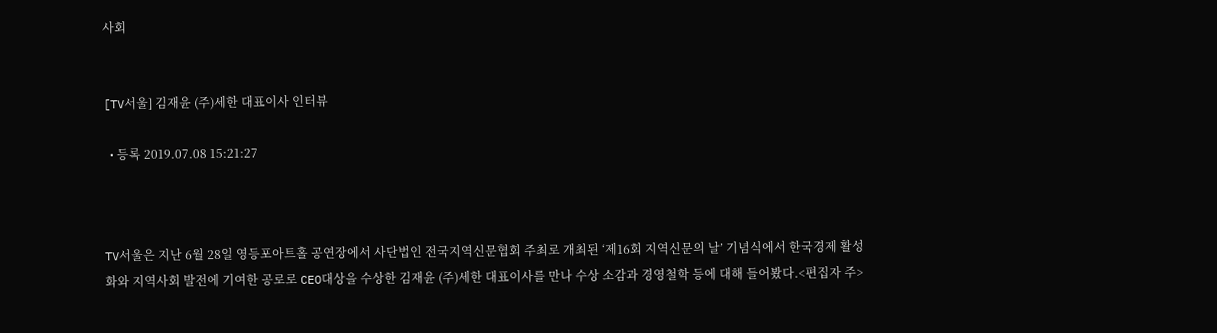사회


[TV서울] 김재윤 (주)세한 대표이사 인터뷰

  • 등록 2019.07.08 15:21:27



TV서울은 지난 6월 28일 영등포아트홀 공연장에서 사단법인 전국지역신문협회 주최로 개최된 ‘제16회 지역신문의 날’ 기념식에서 한국경제 활성화와 지역사회 발전에 기여한 공로로 CEO대상을 수상한 김재윤 (주)세한 대표이사를 만나 수상 소감과 경영철학 등에 대해 들어봤다.<편집자 주>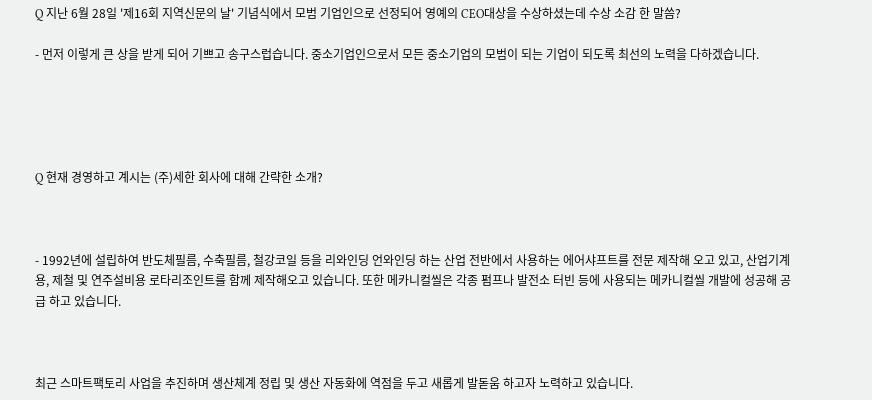Q 지난 6월 28일 '제16회 지역신문의 날' 기념식에서 모범 기업인으로 선정되어 영예의 CEO대상을 수상하셨는데 수상 소감 한 말씀?

- 먼저 이렇게 큰 상을 받게 되어 기쁘고 송구스럽습니다. 중소기업인으로서 모든 중소기업의 모범이 되는 기업이 되도록 최선의 노력을 다하겠습니다.





Q 현재 경영하고 계시는 (주)세한 회사에 대해 간략한 소개?



- 1992년에 설립하여 반도체필름, 수축필름, 철강코일 등을 리와인딩 언와인딩 하는 산업 전반에서 사용하는 에어샤프트를 전문 제작해 오고 있고, 산업기계용, 제철 및 연주설비용 로타리조인트를 함께 제작해오고 있습니다. 또한 메카니컬씰은 각종 펌프나 발전소 터빈 등에 사용되는 메카니컬씰 개발에 성공해 공급 하고 있습니다.



최근 스마트팩토리 사업을 추진하며 생산체계 정립 및 생산 자동화에 역점을 두고 새롭게 발돋움 하고자 노력하고 있습니다.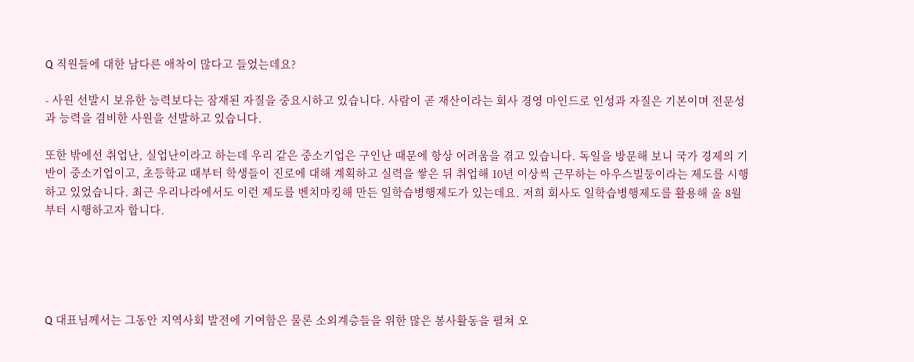Q 직원들에 대한 남다른 애착이 많다고 들었는데요?

- 사원 선발시 보유한 능력보다는 잠재된 자질을 중요시하고 있습니다. 사람이 곧 재산이라는 회사 경영 마인드로 인성과 자질은 기본이며 전문성과 능력을 겸비한 사원을 선발하고 있습니다.

또한 밖에선 취업난, 실업난이라고 하는데 우리 같은 중소기업은 구인난 때문에 항상 어려움을 겪고 있습니다. 독일을 방문해 보니 국가 경제의 기반이 중소기업이고, 초등학교 때부터 학생들이 진로에 대해 계획하고 실력을 쌓은 뒤 취업해 10년 이상씩 근무하는 아우스빌둥이라는 제도를 시행하고 있었습니다. 최근 우리나라에서도 이런 제도를 벤치마킹해 만든 일학습병행제도가 있는데요. 저희 회사도 일학습병행제도를 활용해 올 8월부터 시행하고자 합니다.





Q 대표님께서는 그동안 지역사회 발전에 기여함은 물론 소외계층들을 위한 많은 봉사활동을 펼쳐 오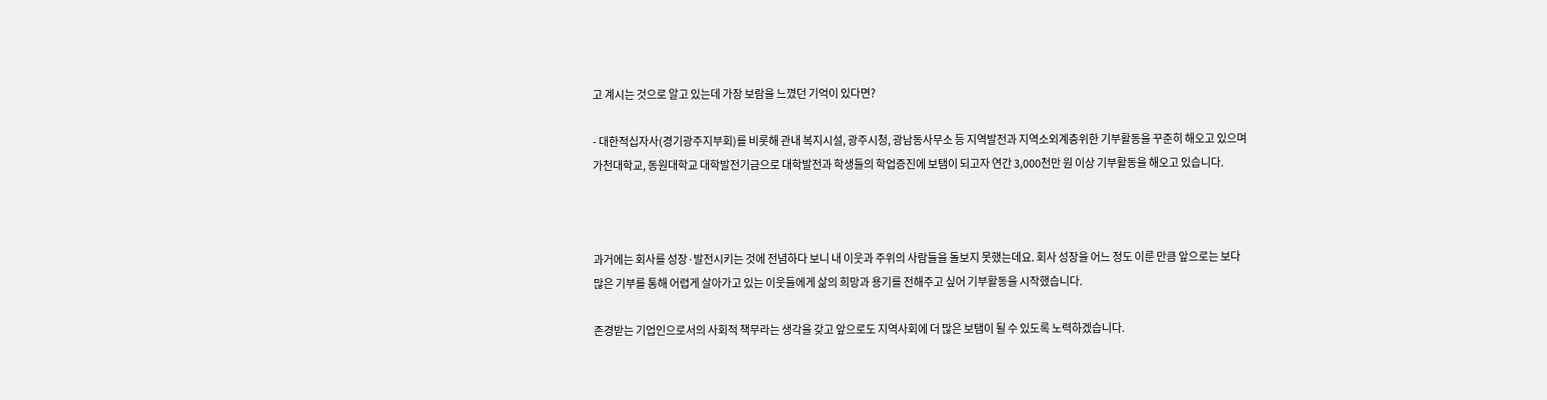고 계시는 것으로 알고 있는데 가장 보람을 느꼈던 기억이 있다면?

- 대한적십자사(경기광주지부회)를 비롯해 관내 복지시설, 광주시청, 광남동사무소 등 지역발전과 지역소외계층위한 기부활동을 꾸준히 해오고 있으며 가천대학교, 동원대학교 대학발전기금으로 대학발전과 학생들의 학업증진에 보탬이 되고자 연간 3,000천만 원 이상 기부활동을 해오고 있습니다.



과거에는 회사를 성장·발전시키는 것에 전념하다 보니 내 이웃과 주위의 사람들을 돌보지 못했는데요. 회사 성장을 어느 정도 이룬 만큼 앞으로는 보다 많은 기부를 통해 어렵게 살아가고 있는 이웃들에게 삶의 희망과 용기를 전해주고 싶어 기부활동을 시작했습니다.

존경받는 기업인으로서의 사회적 책무라는 생각을 갖고 앞으로도 지역사회에 더 많은 보탬이 될 수 있도록 노력하겠습니다.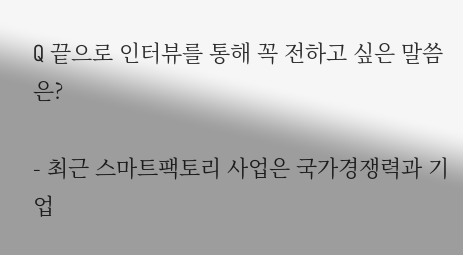Q 끝으로 인터뷰를 통해 꼭 전하고 싶은 말씀은?

- 최근 스마트팩토리 사업은 국가경쟁력과 기업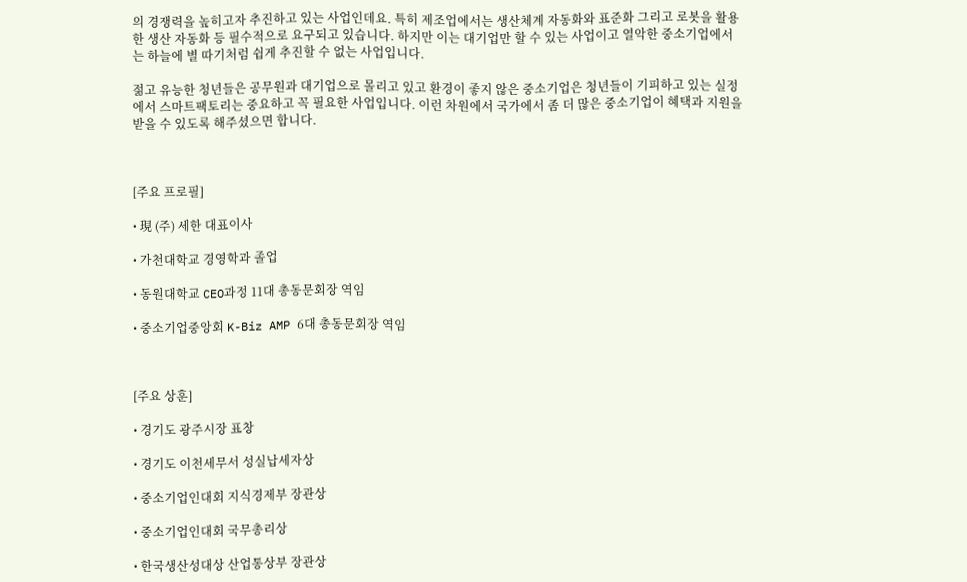의 경쟁력을 높히고자 추진하고 있는 사업인데요. 특히 제조업에서는 생산체계 자동화와 표준화 그리고 로봇을 활용한 생산 자동화 등 필수적으로 요구되고 있습니다. 하지만 이는 대기업만 할 수 있는 사업이고 열악한 중소기업에서는 하늘에 별 따기처럼 쉽게 추진할 수 없는 사업입니다.

젊고 유능한 청년들은 공무원과 대기업으로 몰리고 있고 환경이 좋지 않은 중소기업은 청년들이 기피하고 있는 실정에서 스마트팩토리는 중요하고 꼭 필요한 사업입니다. 이런 차원에서 국가에서 좀 더 많은 중소기업이 혜택과 지원을 받을 수 있도록 해주셨으면 합니다.



[주요 프로필]

• 現 (주) 세한 대표이사

• 가천대학교 경영학과 졸업

• 동원대학교 CEO과정 11대 총동문회장 역임

• 중소기업중앙회 K-Biz AMP 6대 총동문회장 역임



[주요 상훈]

• 경기도 광주시장 표창

• 경기도 이천세무서 성실납세자상

• 중소기업인대회 지식경제부 장관상

• 중소기업인대회 국무총리상

• 한국생산성대상 산업통상부 장관상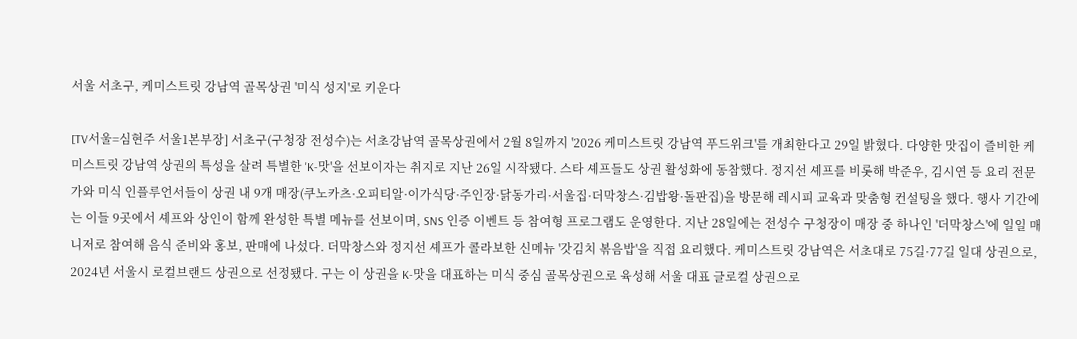서울 서초구, 케미스트릿 강남역 골목상권 '미식 성지'로 키운다

[TV서울=심현주 서울1본부장] 서초구(구청장 전성수)는 서초강남역 골목상권에서 2월 8일까지 '2026 케미스트릿 강남역 푸드위크'를 개최한다고 29일 밝혔다. 다양한 맛집이 즐비한 케미스트릿 강남역 상권의 특성을 살려 특별한 'K-맛'을 선보이자는 취지로 지난 26일 시작됐다. 스타 셰프들도 상권 활성화에 동참했다. 정지선 셰프를 비롯해 박준우, 김시연 등 요리 전문가와 미식 인플루언서들이 상권 내 9개 매장(쿠노카츠·오피티알·이가식당·주인장·닭동가리·서울집·더막창스·김밥왕·돌판집)을 방문해 레시피 교육과 맞춤형 컨설팅을 했다. 행사 기간에는 이들 9곳에서 셰프와 상인이 함께 완성한 특별 메뉴를 선보이며, SNS 인증 이벤트 등 참여형 프로그램도 운영한다. 지난 28일에는 전성수 구청장이 매장 중 하나인 '더막창스'에 일일 매니저로 참여해 음식 준비와 홍보, 판매에 나섰다. 더막창스와 정지선 셰프가 콜라보한 신메뉴 '갓김치 볶음밥'을 직접 요리했다. 케미스트릿 강남역은 서초대로 75길·77길 일대 상권으로, 2024년 서울시 로컬브랜드 상권으로 선정됐다. 구는 이 상권을 K-맛을 대표하는 미식 중심 골목상권으로 육성해 서울 대표 글로컬 상권으로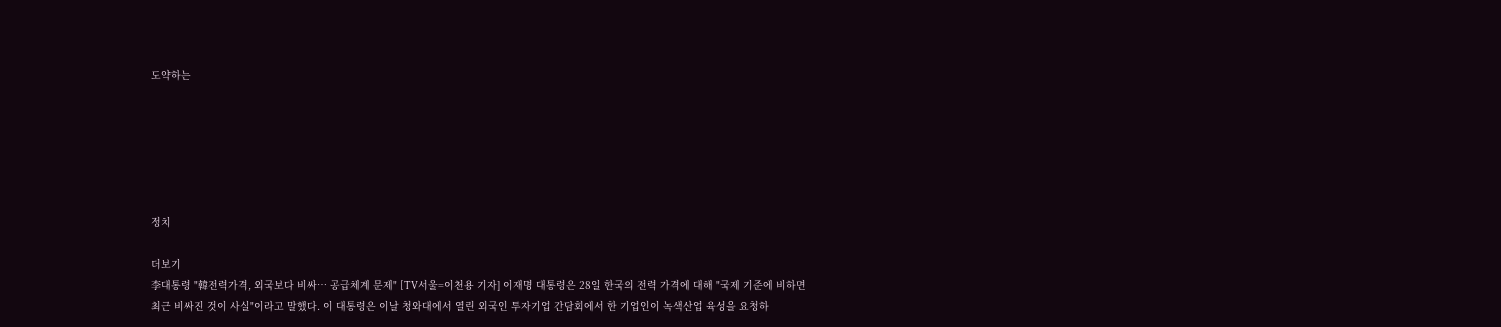도약하는






정치

더보기
李대통령 "韓전력가격, 외국보다 비싸… 공급체계 문제" [TV서울=이천용 기자] 이재명 대통령은 28일 한국의 전력 가격에 대해 "국제 기준에 비하면 최근 비싸진 것이 사실"이라고 말했다. 이 대통령은 이날 청와대에서 열린 외국인 투자기업 간담회에서 한 기업인이 녹색산업 육성을 요청하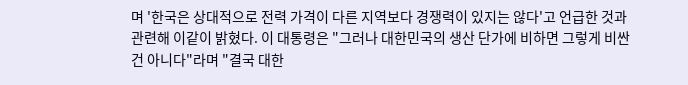며 '한국은 상대적으로 전력 가격이 다른 지역보다 경쟁력이 있지는 않다'고 언급한 것과 관련해 이같이 밝혔다. 이 대통령은 "그러나 대한민국의 생산 단가에 비하면 그렇게 비싼 건 아니다"라며 "결국 대한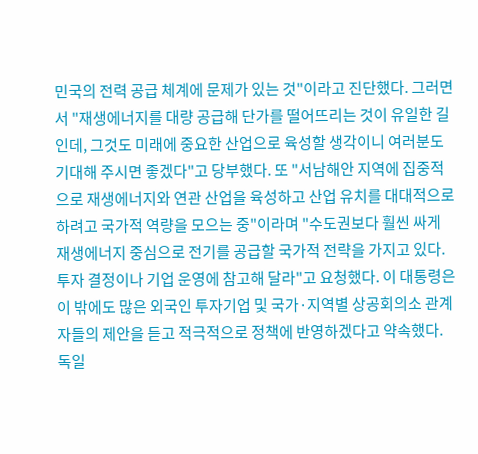민국의 전력 공급 체계에 문제가 있는 것"이라고 진단했다. 그러면서 "재생에너지를 대량 공급해 단가를 떨어뜨리는 것이 유일한 길인데, 그것도 미래에 중요한 산업으로 육성할 생각이니 여러분도 기대해 주시면 좋겠다"고 당부했다. 또 "서남해안 지역에 집중적으로 재생에너지와 연관 산업을 육성하고 산업 유치를 대대적으로 하려고 국가적 역량을 모으는 중"이라며 "수도권보다 훨씬 싸게 재생에너지 중심으로 전기를 공급할 국가적 전략을 가지고 있다. 투자 결정이나 기업 운영에 참고해 달라"고 요청했다. 이 대통령은 이 밖에도 많은 외국인 투자기업 및 국가·지역별 상공회의소 관계자들의 제안을 듣고 적극적으로 정책에 반영하겠다고 약속했다. 독일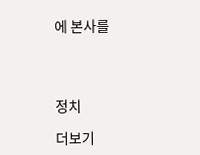에 본사를




정치

더보기